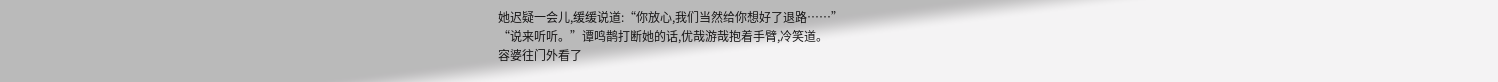她迟疑一会儿,缓缓说道:“你放心,我们当然给你想好了退路……”
“说来听听。”谭鸣鹊打断她的话,优哉游哉抱着手臂,冷笑道。
容婆往门外看了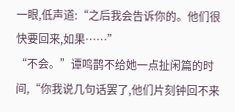一眼,低声道:“之后我会告诉你的。他们很快要回来,如果……”
“不会。”谭鸣鹊不给她一点扯闲篇的时间,“你我说几句话罢了,他们片刻钟回不来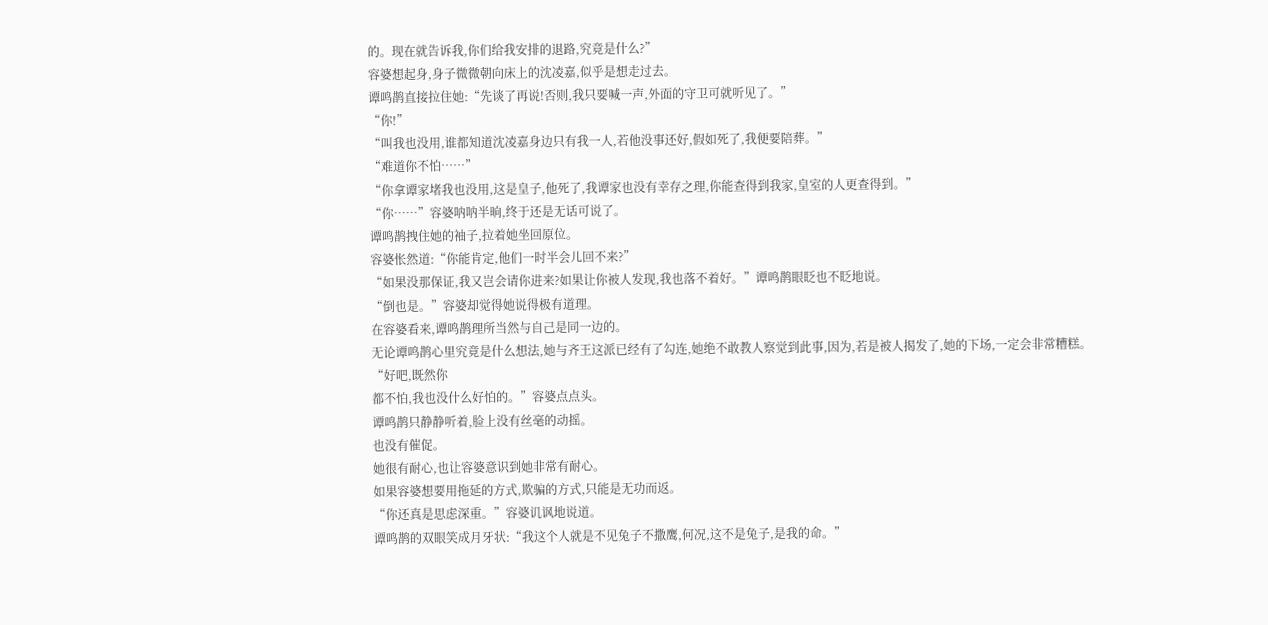的。现在就告诉我,你们给我安排的退路,究竟是什么?”
容婆想起身,身子微微朝向床上的沈凌嘉,似乎是想走过去。
谭鸣鹊直接拉住她:“先谈了再说!否则,我只要喊一声,外面的守卫可就听见了。”
“你!”
“叫我也没用,谁都知道沈凌嘉身边只有我一人,若他没事还好,假如死了,我便要陪葬。”
“难道你不怕……”
“你拿谭家堵我也没用,这是皇子,他死了,我谭家也没有幸存之理,你能查得到我家,皇室的人更查得到。”
“你……”容婆呐呐半晌,终于还是无话可说了。
谭鸣鹊拽住她的袖子,拉着她坐回原位。
容婆怅然道:“你能肯定,他们一时半会儿回不来?”
“如果没那保证,我又岂会请你进来?如果让你被人发现,我也落不着好。”谭鸣鹊眼眨也不眨地说。
“倒也是。”容婆却觉得她说得极有道理。
在容婆看来,谭鸣鹊理所当然与自己是同一边的。
无论谭鸣鹊心里究竟是什么想法,她与齐王这派已经有了勾连,她绝不敢教人察觉到此事,因为,若是被人揭发了,她的下场,一定会非常糟糕。
“好吧,既然你
都不怕,我也没什么好怕的。”容婆点点头。
谭鸣鹊只静静听着,脸上没有丝毫的动摇。
也没有催促。
她很有耐心,也让容婆意识到她非常有耐心。
如果容婆想要用拖延的方式,欺骗的方式,只能是无功而返。
“你还真是思虑深重。”容婆讥讽地说道。
谭鸣鹊的双眼笑成月牙状:“我这个人就是不见兔子不撒鹰,何况,这不是兔子,是我的命。”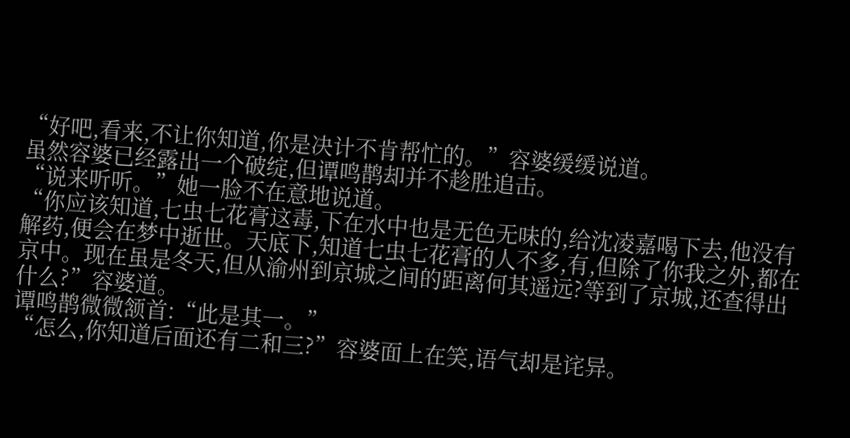“好吧,看来,不让你知道,你是决计不肯帮忙的。”容婆缓缓说道。
虽然容婆已经露出一个破绽,但谭鸣鹊却并不趁胜追击。
“说来听听。”她一脸不在意地说道。
“你应该知道,七虫七花膏这毒,下在水中也是无色无味的,给沈凌嘉喝下去,他没有解药,便会在梦中逝世。天底下,知道七虫七花膏的人不多,有,但除了你我之外,都在京中。现在虽是冬天,但从渝州到京城之间的距离何其遥远?等到了京城,还查得出什么?”容婆道。
谭鸣鹊微微颔首:“此是其一。”
“怎么,你知道后面还有二和三?”容婆面上在笑,语气却是诧异。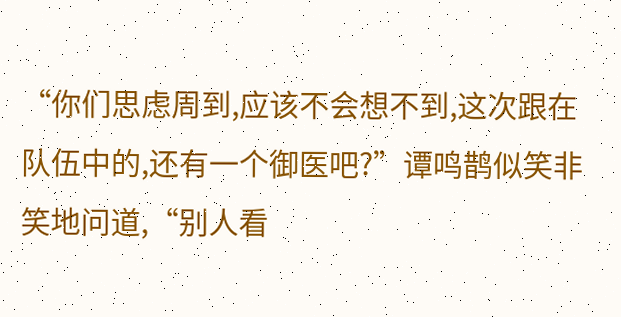“你们思虑周到,应该不会想不到,这次跟在队伍中的,还有一个御医吧?”谭鸣鹊似笑非笑地问道,“别人看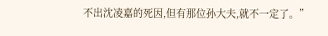不出沈凌嘉的死因,但有那位孙大夫,就不一定了。”